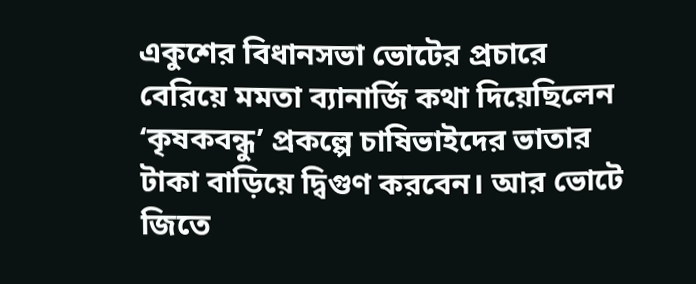একুশের বিধানসভা ভোটের প্রচারে বেরিয়ে মমতা ব্যানার্জি কথা দিয়েছিলেন ‘কৃষকবন্ধু’ প্রকল্পে চাষিভাইদের ভাতার টাকা বাড়িয়ে দ্বিগুণ করবেন। আর ভোটে জিতে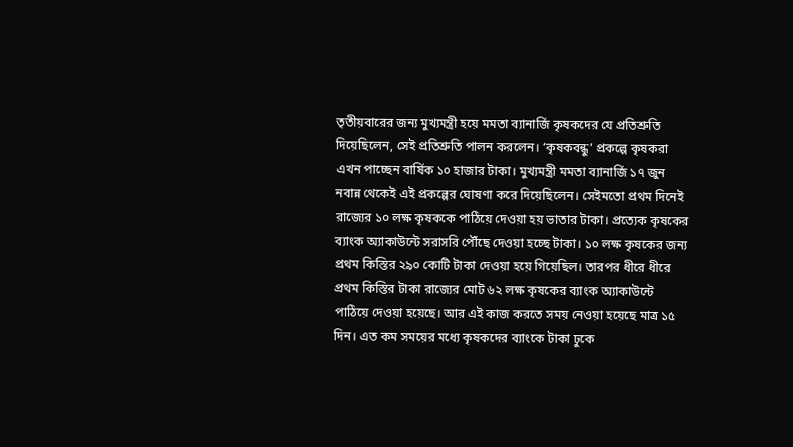তৃতীয়বারের জন্য মুখ্যমন্ত্রী হয়ে মমতা ব্যানার্জি কৃষকদের যে প্রতিশ্রুতি দিয়েছিলেন, সেই প্রতিশ্রুতি পালন করলেন। ‘কৃষকবন্ধু’ প্রকল্পে কৃষকরা এখন পাচ্ছেন বার্ষিক ১০ হাজার টাকা। মুখ্যমন্ত্রী মমতা ব্যানার্জি ১৭ জুন নবান্ন থেকেই এই প্রকল্পের ঘোষণা করে দিয়েছিলেন। সেইমতো প্রথম দিনেই রাজ্যের ১০ লক্ষ কৃষককে পাঠিয়ে দেওয়া হয় ভাতার টাকা। প্রত্যেক কৃষকের ব্যাংক অ্যাকাউন্টে সরাসরি পৌঁছে দেওয়া হচ্ছে টাকা। ১০ লক্ষ কৃষকের জন্য প্রথম কিস্তির ২৯০ কোটি টাকা দেওয়া হয়ে গিয়েছিল। তারপর ধীরে ধীরে প্রথম কিস্তির টাকা রাজ্যের মোট ৬২ লক্ষ কৃষকের ব্যাংক অ্যাকাউন্টে পাঠিয়ে দেওয়া হয়েছে। আর এই কাজ করতে সময় নেওয়া হয়েছে মাত্র ১৫ দিন। এত কম সময়ের মধ্যে কৃষকদের ব্যাংকে টাকা ঢুকে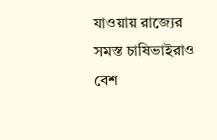যাওয়ায় রাজ্যের সমস্ত চাষিভাইরাও বেশ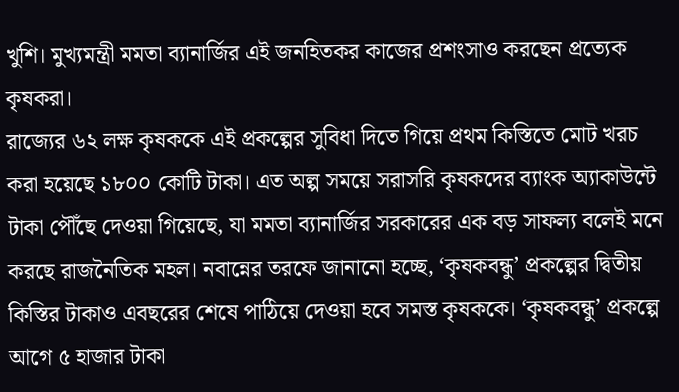খুশি। মুখ্যমন্ত্রী মমতা ব্যানার্জির এই জনহিতকর কাজের প্রশংসাও করছেন প্রত্যেক কৃষকরা।
রাজ্যের ৬২ লক্ষ কৃষককে এই প্রকল্পের সুবিধা দিতে গিয়ে প্রথম কিস্তিতে মোট খরচ করা হয়েছে ১৮০০ কোটি টাকা। এত অল্প সময়ে সরাসরি কৃষকদের ব্যাংক অ্যাকাউন্টে টাকা পৌঁছে দেওয়া গিয়েছে, যা মমতা ব্যানার্জির সরকারের এক বড় সাফল্য বলেই মনে করছে রাজনৈতিক মহল। নবান্নের তরফে জানানো হচ্ছে, ‘কৃষকবন্ধু’ প্রকল্পের দ্বিতীয় কিস্তির টাকাও এবছরের শেষে পাঠিয়ে দেওয়া হবে সমস্ত কৃষককে। ‘কৃষকবন্ধু’ প্রকল্পে আগে ৫ হাজার টাকা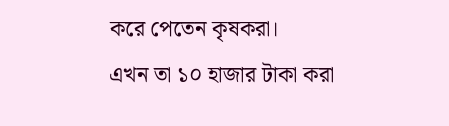করে পেতেন কৃষকরা।
এখন তা ১০ হাজার টাকা করা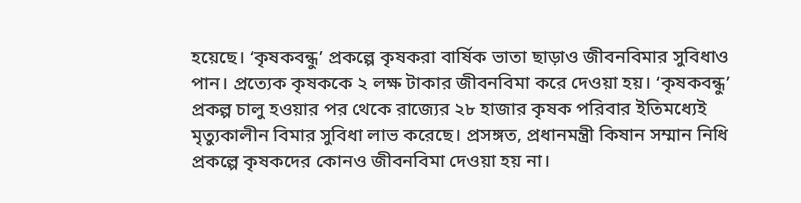হয়েছে। ‘কৃষকবন্ধু’ প্রকল্পে কৃষকরা বার্ষিক ভাতা ছাড়াও জীবনবিমার সুবিধাও পান। প্রত্যেক কৃষককে ২ লক্ষ টাকার জীবনবিমা করে দেওয়া হয়। ‘কৃষকবন্ধু’ প্রকল্প চালু হওয়ার পর থেকে রাজ্যের ২৮ হাজার কৃষক পরিবার ইতিমধ্যেই মৃত্যুকালীন বিমার সুবিধা লাভ করেছে। প্রসঙ্গত, প্রধানমন্ত্রী কিষান সম্মান নিধি প্রকল্পে কৃষকদের কোনও জীবনবিমা দেওয়া হয় না।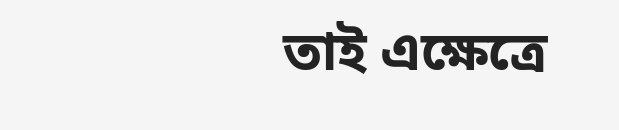তাই এক্ষেত্রে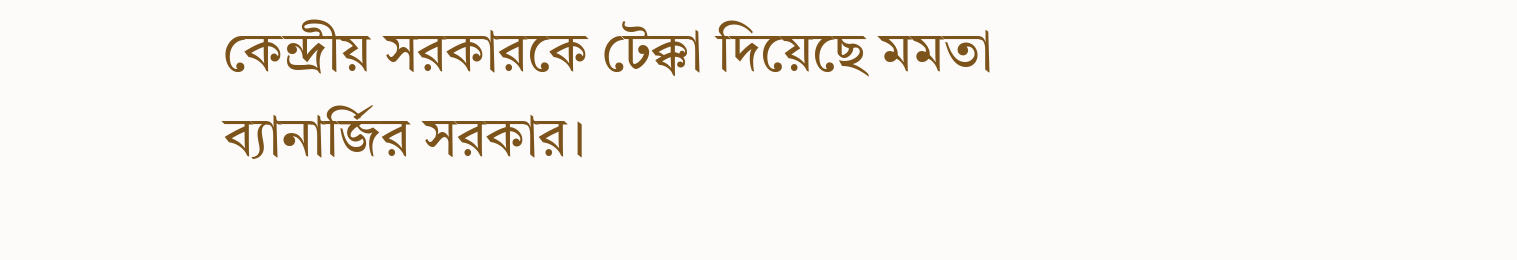কেন্দ্রীয় সরকারকে টেক্কা দিয়েছে মমতা ব্যানার্জির সরকার।